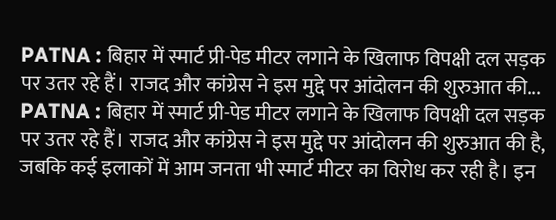PATNA : बिहार में स्मार्ट प्री-पेड मीटर लगाने के खिलाफ विपक्षी दल सड़क पर उतर रहे हैं। राजद और कांग्रेस ने इस मुद्दे पर आंदोलन की शुरुआत की...
PATNA : बिहार में स्मार्ट प्री-पेड मीटर लगाने के खिलाफ विपक्षी दल सड़क पर उतर रहे हैं। राजद और कांग्रेस ने इस मुद्दे पर आंदोलन की शुरुआत की है, जबकि कई इलाकों में आम जनता भी स्मार्ट मीटर का विरोध कर रही है। इन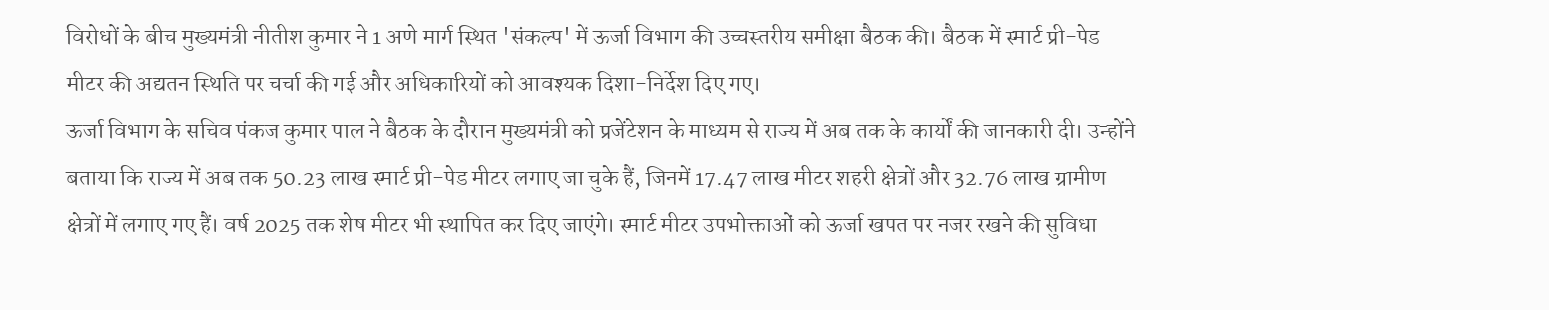विरोधों के बीच मुख्यमंत्री नीतीश कुमार ने 1 अणे मार्ग स्थित 'संकल्प' में ऊर्जा विभाग की उच्चस्तरीय समीक्षा बैठक की। बैठक में स्मार्ट प्री-पेड मीटर की अद्यतन स्थिति पर चर्चा की गई और अधिकारियों को आवश्यक दिशा-निर्देश दिए गए।
ऊर्जा विभाग के सचिव पंकज कुमार पाल ने बैठक के दौरान मुख्यमंत्री को प्रजेंटेशन के माध्यम से राज्य में अब तक के कार्यों की जानकारी दी। उन्होंने बताया कि राज्य में अब तक 50.23 लाख स्मार्ट प्री-पेड मीटर लगाए जा चुके हैं, जिनमें 17.47 लाख मीटर शहरी क्षेत्रों और 32.76 लाख ग्रामीण क्षेत्रों में लगाए गए हैं। वर्ष 2025 तक शेष मीटर भी स्थापित कर दिए जाएंगे। स्मार्ट मीटर उपभोक्ताओं को ऊर्जा खपत पर नजर रखने की सुविधा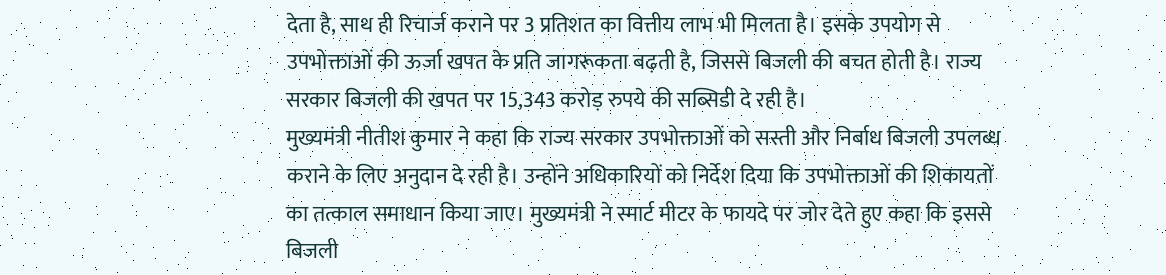देता है, साथ ही रिचार्ज कराने पर 3 प्रतिशत का वित्तीय लाभ भी मिलता है। इसके उपयोग से उपभोक्ताओं की ऊर्जा खपत के प्रति जागरूकता बढ़ती है, जिससे बिजली की बचत होती है। राज्य सरकार बिजली की खपत पर 15,343 करोड़ रुपये की सब्सिडी दे रही है।
मुख्यमंत्री नीतीश कुमार ने कहा कि राज्य सरकार उपभोक्ताओं को सस्ती और निर्बाध बिजली उपलब्ध कराने के लिए अनुदान दे रही है। उन्होंने अधिकारियों को निर्देश दिया कि उपभोक्ताओं की शिकायतों का तत्काल समाधान किया जाए। मुख्यमंत्री ने स्मार्ट मीटर के फायदे पर जोर देते हुए कहा कि इससे बिजली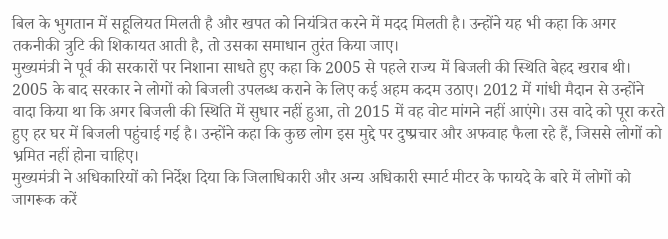बिल के भुगतान में सहूलियत मिलती है और खपत को नियंत्रित करने में मदद मिलती है। उन्होंने यह भी कहा कि अगर तकनीकी त्रुटि की शिकायत आती है, तो उसका समाधान तुरंत किया जाए।
मुख्यमंत्री ने पूर्व की सरकारों पर निशाना साधते हुए कहा कि 2005 से पहले राज्य में बिजली की स्थिति बेहद खराब थी। 2005 के बाद सरकार ने लोगों को बिजली उपलब्ध कराने के लिए कई अहम कदम उठाए। 2012 में गांधी मैदान से उन्होंने वादा किया था कि अगर बिजली की स्थिति में सुधार नहीं हुआ, तो 2015 में वह वोट मांगने नहीं आएंगे। उस वादे को पूरा करते हुए हर घर में बिजली पहुंचाई गई है। उन्होंने कहा कि कुछ लोग इस मुद्दे पर दुष्प्रचार और अफवाह फैला रहे हैं, जिससे लोगों को भ्रमित नहीं होना चाहिए।
मुख्यमंत्री ने अधिकारियों को निर्देश दिया कि जिलाधिकारी और अन्य अधिकारी स्मार्ट मीटर के फायदे के बारे में लोगों को जागरूक करें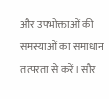और उपभोक्ताओं की समस्याओं का समाधान तत्परता से करें। सौर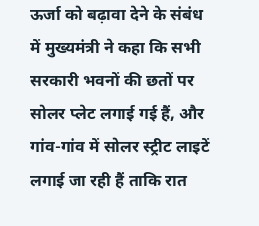ऊर्जा को बढ़ावा देने के संबंध में मुख्यमंत्री ने कहा कि सभी सरकारी भवनों की छतों पर सोलर प्लेट लगाई गई हैं, और गांव-गांव में सोलर स्ट्रीट लाइटें लगाई जा रही हैं ताकि रात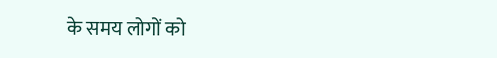के समय लोगों को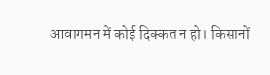आवागमन में कोई दिक्कत न हो। किसानों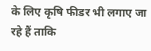के लिए कृषि फीडर भी लगाए जा रहे हैं ताकि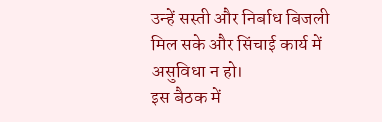उन्हें सस्ती और निर्बाध बिजली मिल सके और सिंचाई कार्य में असुविधा न हो।
इस बैठक में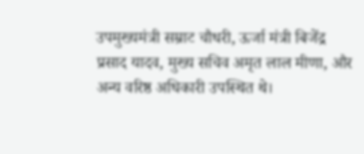उपमुख्यमंत्री सम्राट चौधरी, ऊर्जा मंत्री बिजेंद्र प्रसाद यादव, मुख्य सचिव अमृत लाल मीणा, और अन्य वरिष्ठ अधिकारी उपस्थित थे।